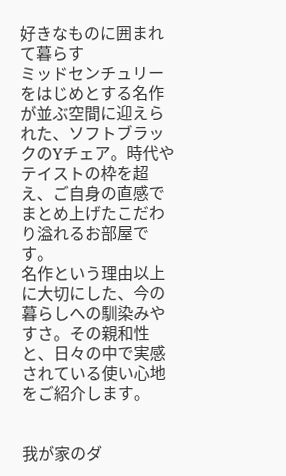好きなものに囲まれて暮らす
ミッドセンチュリーをはじめとする名作が並ぶ空間に迎えられた、ソフトブラックのYチェア。時代やテイストの枠を超え、ご自身の直感でまとめ上げたこだわり溢れるお部屋です。
名作という理由以上に大切にした、今の暮らしへの馴染みやすさ。その親和性と、日々の中で実感されている使い心地をご紹介します。


我が家のダ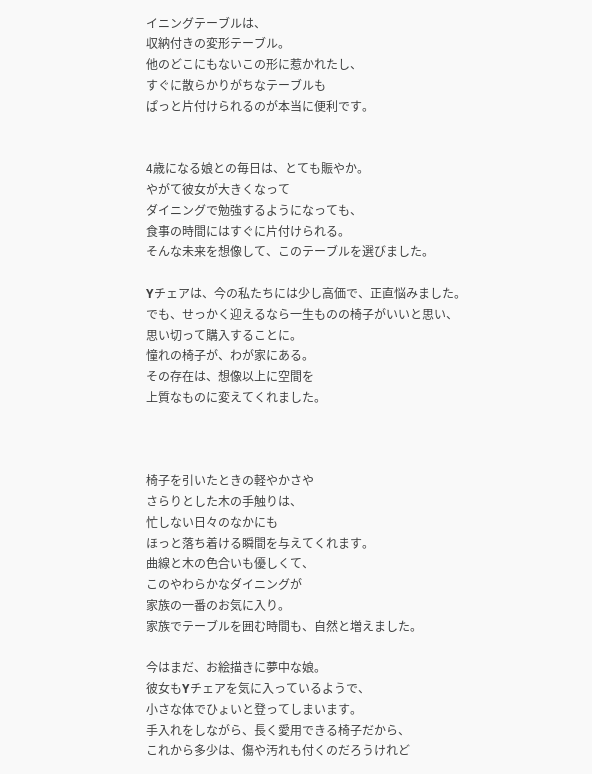イニングテーブルは、
収納付きの変形テーブル。
他のどこにもないこの形に惹かれたし、
すぐに散らかりがちなテーブルも
ぱっと片付けられるのが本当に便利です。


4歳になる娘との毎日は、とても賑やか。
やがて彼女が大きくなって
ダイニングで勉強するようになっても、
食事の時間にはすぐに片付けられる。
そんな未来を想像して、このテーブルを選びました。

Yチェアは、今の私たちには少し高価で、正直悩みました。
でも、せっかく迎えるなら一生ものの椅子がいいと思い、
思い切って購入することに。
憧れの椅子が、わが家にある。
その存在は、想像以上に空間を
上質なものに変えてくれました。



椅子を引いたときの軽やかさや
さらりとした木の手触りは、
忙しない日々のなかにも
ほっと落ち着ける瞬間を与えてくれます。
曲線と木の色合いも優しくて、
このやわらかなダイニングが
家族の一番のお気に入り。
家族でテーブルを囲む時間も、自然と増えました。

今はまだ、お絵描きに夢中な娘。
彼女もYチェアを気に入っているようで、
小さな体でひょいと登ってしまいます。
手入れをしながら、長く愛用できる椅子だから、
これから多少は、傷や汚れも付くのだろうけれど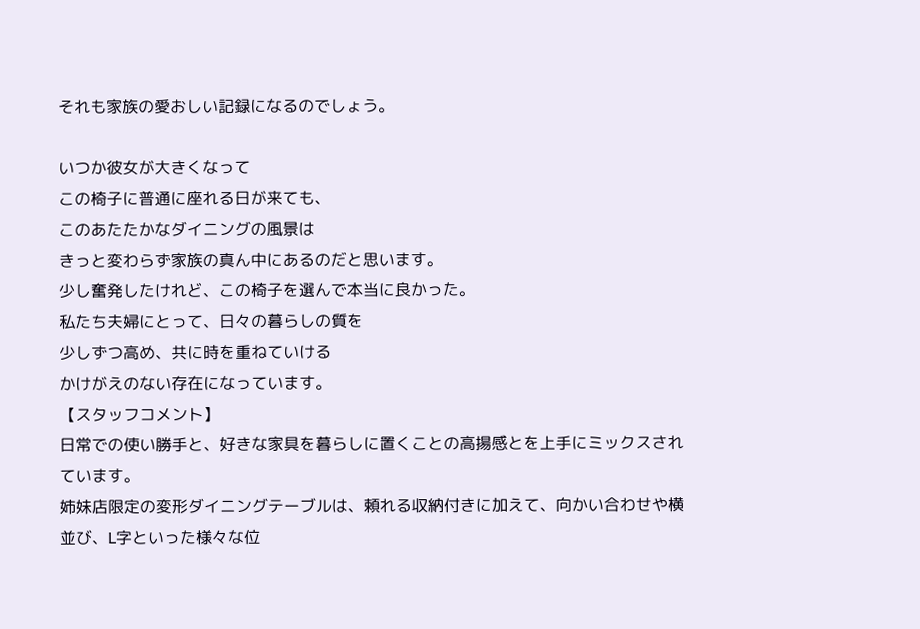それも家族の愛おしい記録になるのでしょう。

いつか彼女が大きくなって
この椅子に普通に座れる日が来ても、
このあたたかなダイニングの風景は
きっと変わらず家族の真ん中にあるのだと思います。
少し奮発したけれど、この椅子を選んで本当に良かった。
私たち夫婦にとって、日々の暮らしの質を
少しずつ高め、共に時を重ねていける
かけがえのない存在になっています。
【スタッフコメント】
日常での使い勝手と、好きな家具を暮らしに置くことの高揚感とを上手にミックスされています。
姉妹店限定の変形ダイニングテーブルは、頼れる収納付きに加えて、向かい合わせや横並び、L字といった様々な位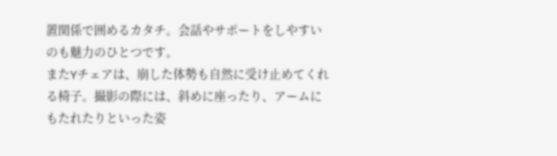置関係で囲めるカタチ。会話やサポートをしやすいのも魅力のひとつです。
またYチェアは、崩した体勢も自然に受け止めてくれる椅子。撮影の際には、斜めに座ったり、アームにもたれたりといった姿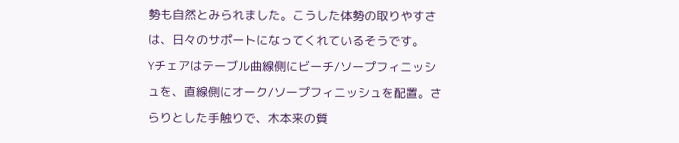勢も自然とみられました。こうした体勢の取りやすさは、日々のサポートになってくれているそうです。
Yチェアはテーブル曲線側にビーチ/ソープフィニッシュを、直線側にオーク/ソープフィニッシュを配置。さらりとした手触りで、木本来の質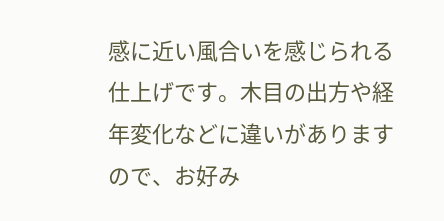感に近い風合いを感じられる仕上げです。木目の出方や経年変化などに違いがありますので、お好み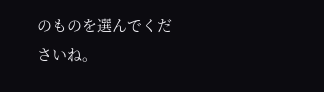のものを選んでくださいね。